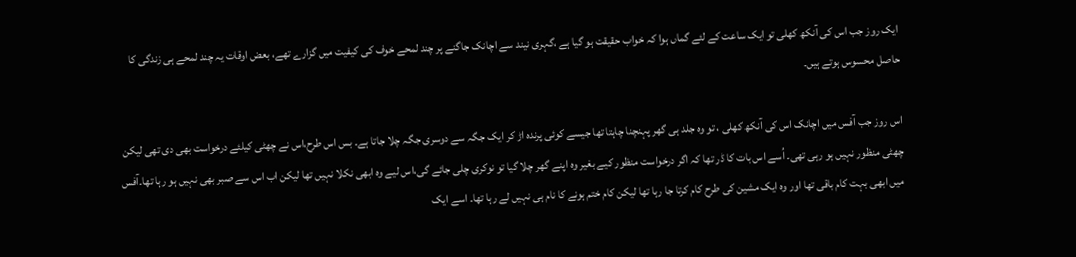ایک روز جب اس کی آنکھ کھلی تو ایک ساعت کے لئے گماں ہوا کہ خواب حقیقت ہو گیا ہے ،گہری نیند سے اچانک جاگنے پر چند لمحے خوف کی کیفیت میں گزارے تھے، بعض اوقات یہ چند لمحے ہی زندگی کا حاصل محسوس ہوتے ہیں۔

اس روز جب آفس میں اچانک اس کی آنکھ کھلی ، تو وہ جلد ہی گھر پہنچنا چاہتا تھا جیسے کوئی پرندہ اڑ کر ایک جگہ سے دوسری جگہ چلا جاتا ہے۔ بس اس طرح،اس نے چھٹی کیلئے درخواست بھی دی تھی لیکن چھٹی منظور نہیں ہو رہی تھی۔ اُسے اس بات کا ڈر تھا کہ اگر درخواست منظور کیے بغیر وہ اپنے گھر چلا گیا تو نوکری چلی جائے گی،اس لیے وہ ابھی نکلا نہیں تھا لیکن اب اس سے صبر بھی نہیں ہو رہا تھا۔آفس میں ابھی بہت کام باقی تھا اور وہ ایک مشین کی طرح کام کرتا جا رہا تھا لیکن کام ختم ہونے کا نام ہی نہیں لے رہا تھا۔ اسے ایک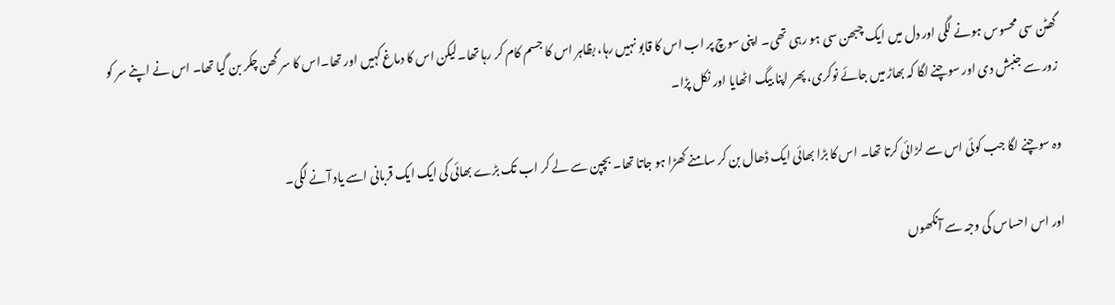گھٹن سی محسوس ہونے لگی اور دل میں ایک چبھن سی ہو رہی تھی۔ اپنی سوچ پر اب اس کا قابو نہیں رہا، بظاہر اس کا جسم کام کر رہا تھا۔لیکن اس کا دماغ کہیں اور تھا۔اس کا سر گھن چکر بن گیا تھا۔ اس نے اپنے سر کو زور سے جنبش دی اور سوچنے لگا کہ بھاڑ میں جائے نوکری، پھر اپنا بیگ اٹھایا اور نکل پڑا۔

وہ سوچنے لگا جب کوئی اس سے لڑائی کرتا تھا۔ اس کا بڑا بھائی ایک ڈھال بن کر سامنے کھڑا ہو جاتا تھا۔ بچپن سے لے کر اب تک بڑے بھائی کی ایک ایک قربانی اسے یاد آنے لگی۔

اور اس احساس کی وجہ سے آنکھوں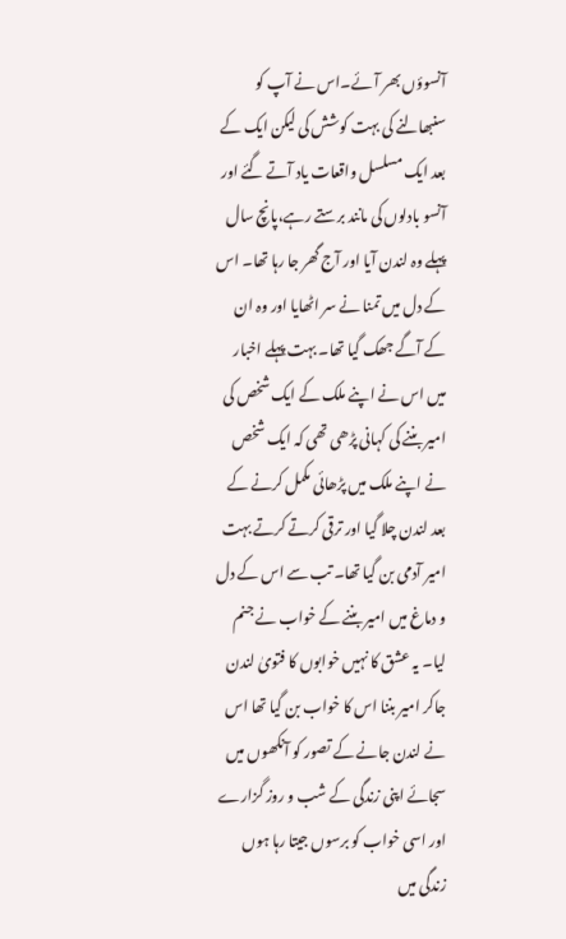آنسوؤں بھر آئے۔اس نے آپ کو سنبھالنے کی بہت کوشش کی لیکن ایک کے بعد ایک مسلسل واقعات یاد آتے گئے اور آنسو بادلوں کی مانند برستے رہے،پانچ سال پہلے وہ لندن آیا اور آج گھر جا رہا تھا۔ اس کے دل میں تمنا نے سر اٹھایا اور وہ ان کے آگے جھک گیا تھا۔ بہت پہلے اخبار میں اس نے اپنے ملک کے ایک شخص کی امیر بننے کی کہانی پڑھی تھی کہ ایک شخص نے اپنے ملک میں پڑھائی مکمل کرنے کے بعد لندن چلا گیا اور ترقی کرتے کرتے بہت امیر آدمی بن گیا تھا۔ تب سے اس کے دل و دماغ میں امیر بننے کے خواب نے جنم لیا۔ یہ عشق کا نہیں خوابوں کا فتویٰ لندن جاکر امیر بننا اس کا خواب بن گیا تھا اس نے لندن جانے کے تصور کو آنکھوں میں سجائے اپنی زندگی کے شب و روز گزارے اور اسی خواب کو برسوں جیتا رہا ہوں زندگی میں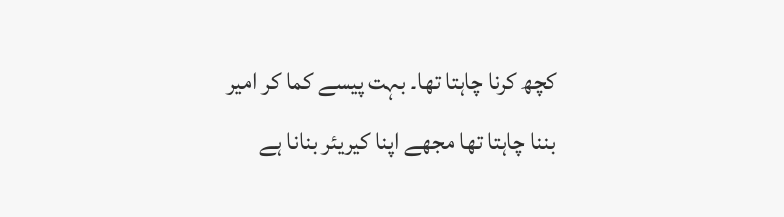کچھ کرنا چاہتا تھا۔ بہت پیسے کما کر امیر بننا چاہتا تھا مجھے اپنا کیریئر بنانا ہے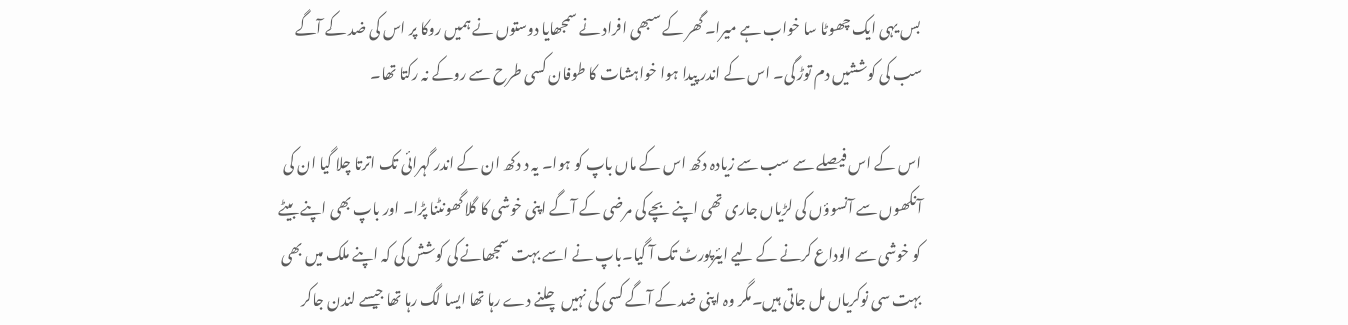بس یہی ایک چھوٹا سا خواب ہے میرا۔ گھر کے سبھی افراد نے سمجھایا دوستوں نے ہمیں روکا پر اس کی ضد کے آگے سب کی کوششیں دم توڑ گی۔ اس کے اندر پیدا ہوا خواہشات کا طوفان کسی طرح سے روکے نہ رکتا تھا۔

اس کے اس فیصلے سے سب سے زیادہ دکھ اس کے ماں باپ کو ہوا۔ یہ د دکھ ان کے اندر گہرائی تک اترتا چلا گیا ان کی آنکھوں سے آنسوؤں کی لڑیاں جاری تھی اپنے بچے کی مرضی کے آگے اپنی خوشی کا گلا گھونٹنا پڑا۔ اور باپ بھی اپنے بیٹے کو خوشی سے الوداع کرنے کے لیے ایئرپورٹ تک آ گیا۔باپ نے اسے بہت سمجھانے کی کوشش کی کہ اپنے ملک میں بھی بہت سی نوکریاں مل جاتی ہیں۔مگر وہ اپنی ضد کے آگے کسی کی نہیں چلنے دے رہا تھا ایسا لگ رہا تھا جیسے لندن جاکر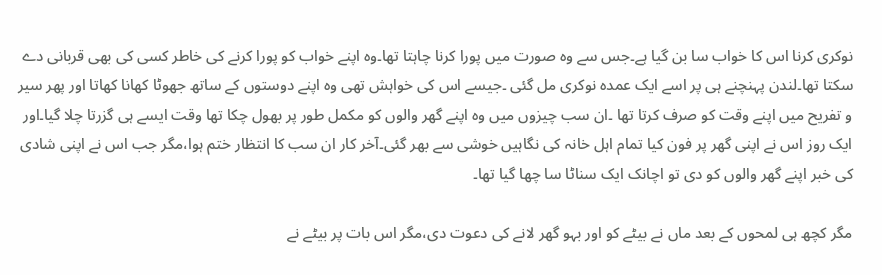نوکری کرنا اس کا خواب سا بن گیا ہے۔جس سے وہ صورت میں پورا کرنا چاہتا تھا۔وہ اپنے خواب کو پورا کرنے کی خاطر کسی کی بھی قربانی دے سکتا تھا۔لندن پہنچنے ہی پر اسے ایک عمدہ نوکری مل گئی ۔جیسے اس کی خواہش تھی وہ اپنے دوستوں کے ساتھ جھوٹا کھانا کھاتا اور پھر سیر و تفریح میں اپنے وقت کو صرف کرتا تھا ۔ان سب چیزوں میں وہ اپنے گھر والوں کو مکمل طور پر بھول چکا تھا وقت ایسے ہی گزرتا چلا گیا۔اور ایک روز اس نے اپنی گھر پر فون کیا تمام اہل خانہ کی نگاہیں خوشی سے بھر گئی۔آخر کار ان سب کا انتظار ختم ہوا،مگر جب اس نے اپنی شادی کی خبر اپنے گھر والوں کو دی تو اچانک ایک سناٹا سا چھا گیا تھا۔

مگر کچھ ہی لمحوں کے بعد ماں نے بیٹے کو اور بہو گھر لانے کی دعوت دی،مگر اس بات پر بیٹے نے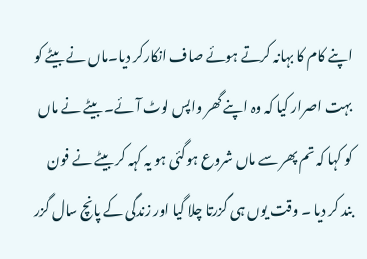اپنے کام کا بہانہ کرتے ہوئے صاف انکارکر دیا۔ماں نے بیٹے کو بہت اصرار کیا کہ وہ اپنے گھر واپس لوٹ آئے۔ بیٹے نے ماں کو کہا کہ تم پھر سے ماں شروع ہوگئی ہو یہ کہہ کر بیٹے نے فون بند کر دیا ۔ وقت یوں ہی گزرتا چلا گیا اور زندگی کے پانچ سال گزر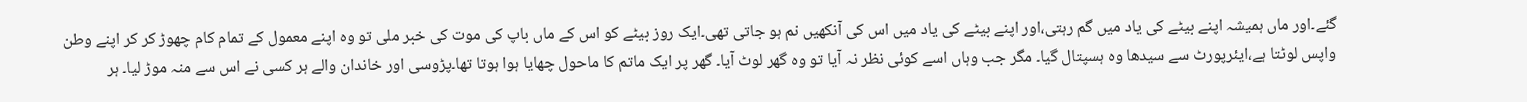گئے۔اور ماں ہمیشہ اپنے بیٹے کی یاد میں گم رہتی،اور اپنے بیٹے کی یاد میں اس کی آنکھیں نم ہو جاتی تھی۔ایک روز بیٹے کو اس کے ماں باپ کی موت کی خبر ملی تو وہ اپنے معمول کے تمام کام چھوڑ کر کر اپنے وطن واپس لوٹتا ہے،ایئرپورٹ سے سیدھا وہ ہسپتال گیا۔ مگر جب وہاں اسے کوئی نظر نہ آیا تو وہ گھر لوٹ آیا۔ گھر پر ایک ماتم کا ماحول چھایا ہوا ہوتا تھا۔پڑوسی اور خاندان والے ہر کسی نے اس سے منہ موڑ لیا۔ ہر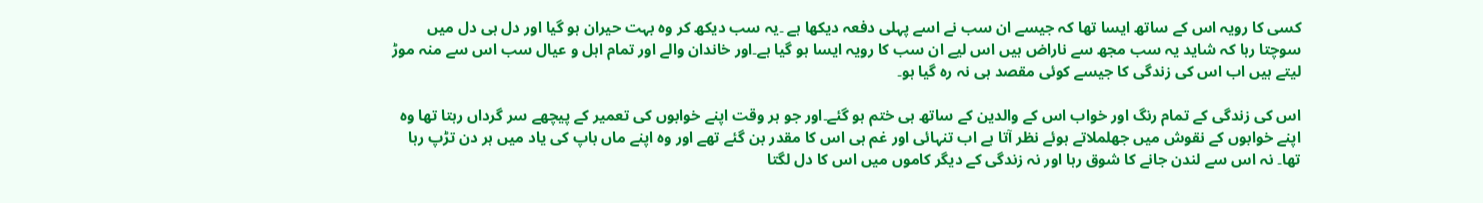کسی کا رویہ اس کے ساتھ ایسا تھا کہ جیسے ان سب نے اسے پہلی دفعہ دیکھا ہے ۔یہ سب دیکھ کر وہ بہت حیران ہو گیا اور دل ہی دل میں سوچتا رہا کہ شاید یہ سب مجھ سے ناراض ہیں اس لیے ان سب کا رویہ ایسا ہو گیا ہے۔اور خاندان والے اور تمام اہل و عیال سب اس سے منہ موڑ لیتے ہیں اب اس کی زندگی کا جیسے کوئی مقصد ہی نہ رہ گیا ہو۔

اس کی زندگی کے تمام رنگ اور خواب اس کے والدین کے ساتھ ہی ختم ہو گئے۔اور جو ہر وقت اپنے خوابوں کی تعمیر کے پیچھے سر گرداں رہتا تھا وہ اپنے خوابوں کے نقوش میں جھلملاتے ہوئے نظر آتا ہے اب تنہائی اور غم ہی اس کا مقدر بن گئے تھے اور وہ اپنے ماں باپ کی یاد میں ہر دن تڑپ رہا تھا۔ نہ اس سے لندن جانے کا شوق رہا اور نہ زندگی کے دیگر کاموں میں اس کا دل لگتا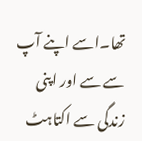تھا۔اسے اپنے آپ سے سے اور اپنی زندگی سے اکتاہٹ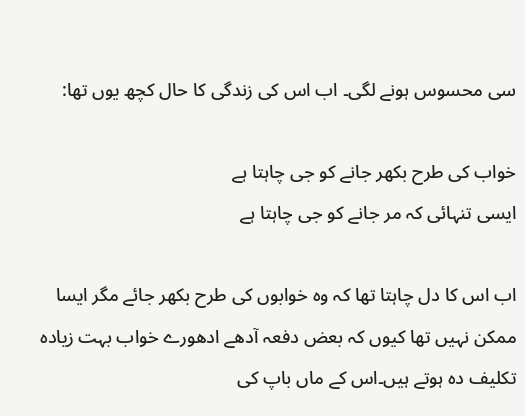سی محسوس ہونے لگی۔ اب اس کی زندگی کا حال کچھ یوں تھا:

خواب کی طرح بکھر جانے کو جی چاہتا ہے
ایسی تنہائی کہ مر جانے کو جی چاہتا ہے

اب اس کا دل چاہتا تھا کہ وہ خوابوں کی طرح بکھر جائے مگر ایسا ممکن نہیں تھا کیوں کہ بعض دفعہ آدھے ادھورے خواب بہت زیادہ تکلیف دہ ہوتے ہیں۔اس کے ماں باپ کی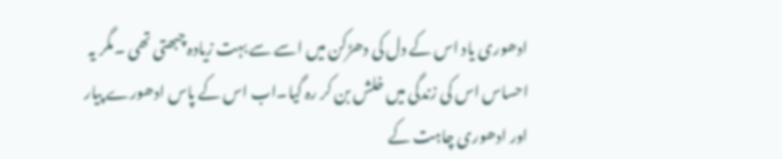ادھوری یاد اس کے دل کی دھڑکن میں اسے سے بہت زیادہ چبھتی تھی ۔مگر یہ احساس اس کی زندگی میں خلش بن کر رہ گیا۔اب اس کے پاس ادھورے پیار اور ادھوری چاہت کے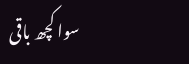سوا کچھ باقی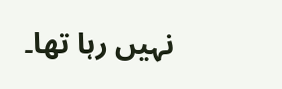نہیں رہا تھا۔